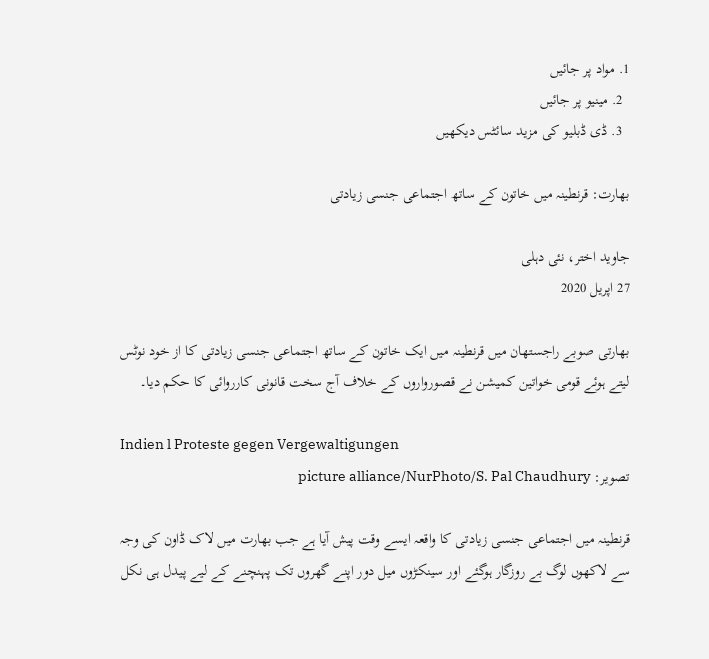1. مواد پر جائیں
  2. مینیو پر جائیں
  3. ڈی ڈبلیو کی مزید سائٹس دیکھیں

بھارت: قرنطینہ میں خاتون کے ساتھ اجتماعی جنسی زیادتی

جاوید اختر، نئی دہلی
27 اپریل 2020

بھارتی صوبے راجستھان میں قرنطینہ میں ایک خاتون کے ساتھ اجتماعی جنسی زیادتی کا از خود نوٹس لیتے ہوئے قومی خواتین کمیشن نے قصورواروں کے خلاف آج سخت قانونی کارروائی کا حکم دیا۔

Indien l Proteste gegen Vergewaltigungen
تصویر: picture alliance/NurPhoto/S. Pal Chaudhury

قرنطینہ میں اجتماعی جنسی زیادتی کا واقعہ ایسے وقت پیش آیا ہے جب بھارت میں لاک ڈاون کی وجہ سے لاکھوں لوگ بے روزگار ہوگئے اور سینکڑوں میل دور اپنے گھروں تک پہنچنے کے لیے پیدل ہی نکل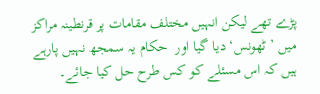پڑے تھے لیکن انہیں مختلف مقامات پر قرنطینہ مراکز میں ’ٹھونس‘ دیا گیا اور  حکام یہ سمجھ نہیں پارہے ہیں کہ اس مسئلے کو کس طرح حل کیا جائے۔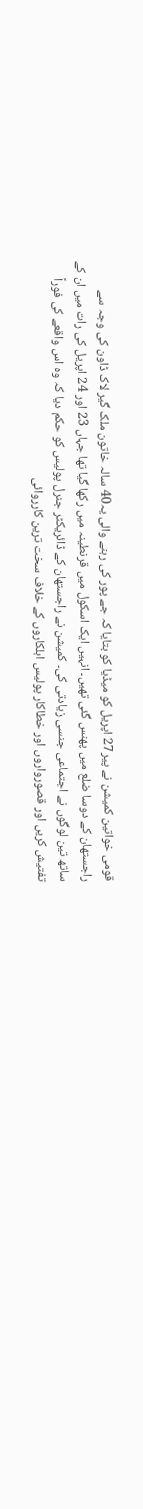قومی خواتین کمیشن نے پیر27 اپریل کو میڈیا کو بتایا کہ جے پور کی رہنے والی یہ40 سالہ خاتون ملک گیر لاک ڈاون کی وجہ سے راجستھان کے دوسا ضلع میں پھنس گئی تھیں۔ انہیں ایک اسکول میں قرنطینہ میں رکھا گیا تھا جہاں 23 اور 24 اپریل کی رات میں ان کے ساتھ تین لوگوں نے اجتماعی جنسی زیادتی کی۔ کمیشن نے راجستھان کے ڈائریکٹر جنرل پولیس کو حکم دیا کہ وہ اس واقعے کی فوراً تفتیش کریں اور قصورواروں اور خطاکار پولیس اہلکاروں کے خلاف سخت ترین کارروائی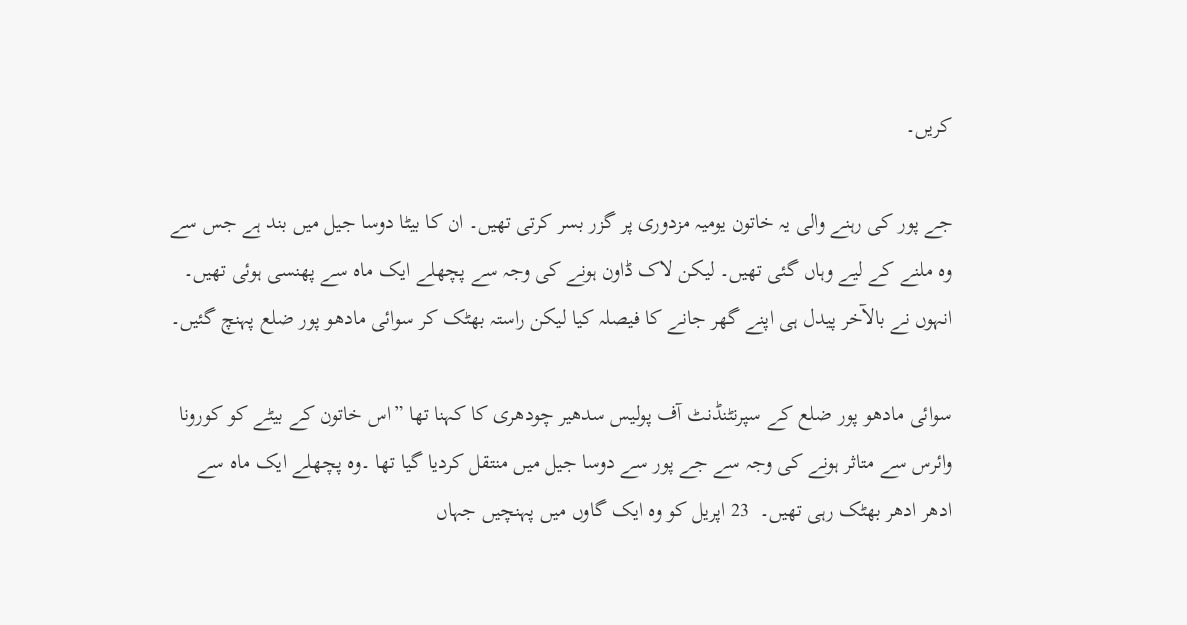کریں۔

جے پور کی رہنے والی یہ خاتون یومیہ مزدوری پر گزر بسر کرتی تھیں۔ ان کا بیٹا دوسا جیل میں بند ہے جس سے وہ ملنے کے لیے وہاں گئی تھیں۔ لیکن لاک ڈاون ہونے کی وجہ سے پچھلے ایک ماہ سے پھنسی ہوئی تھیں۔ انہوں نے بالآخر پیدل ہی اپنے گھر جانے کا فیصلہ کیا لیکن راستہ بھٹک کر سوائی مادھو پور ضلع پہنچ گئیں۔

سوائی مادھو پور ضلع کے سپرنٹنڈنٹ آف پولیس سدھیر چودھری کا کہنا تھا ”اس خاتون کے بیٹے کو کورونا وائرس سے متاثر ہونے کی وجہ سے جے پور سے دوسا جیل میں منتقل کردیا گیا تھا ۔وہ پچھلے ایک ماہ سے ادھر ادھر بھٹک رہی تھیں۔  23 اپریل کو وہ ایک گاوں میں پہنچیں جہاں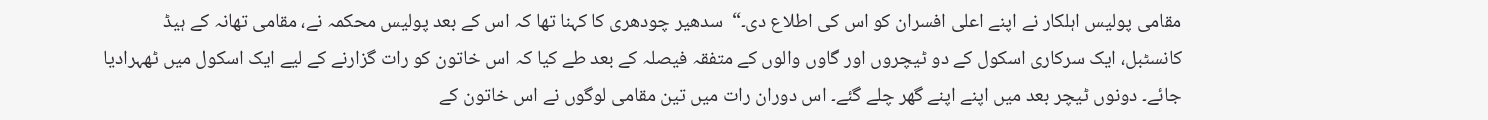مقامی پولیس اہلکار نے اپنے اعلی افسران کو اس کی اطلاع دی۔“  سدھیر چودھری کا کہنا تھا کہ اس کے بعد پولیس محکمہ نے، مقامی تھانہ کے ہیڈ کانسٹبل، ایک سرکاری اسکول کے دو ٹیچروں اور گاوں والوں کے متفقہ فیصلہ کے بعد طے کیا کہ اس خاتون کو رات گزارنے کے لیے ایک اسکول میں ٹھہرادیا جائے۔ دونوں ٹیچر بعد میں اپنے اپنے گھر چلے گئے۔ اس دوران رات میں تین مقامی لوگوں نے اس خاتون کے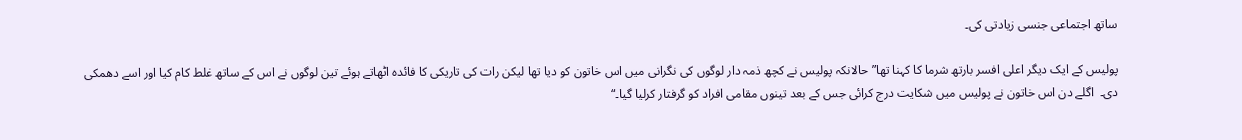ساتھ اجتماعی جنسی زیادتی کی۔

پولیس کے ایک دیگر اعلی افسر بارتھ شرما کا کہنا تھا”حالانکہ پولیس نے کچھ ذمہ دار لوگوں کی نگرانی میں اس خاتون کو دیا تھا لیکن رات کی تاریکی کا فائدہ اٹھاتے ہوئے تین لوگوں نے اس کے ساتھ غلط کام کیا اور اسے دھمکی دی۔  اگلے دن اس خاتون نے پولیس میں شکایت درج کرائی جس کے بعد تینوں مقامی افراد کو گرفتار کرلیا گیا۔“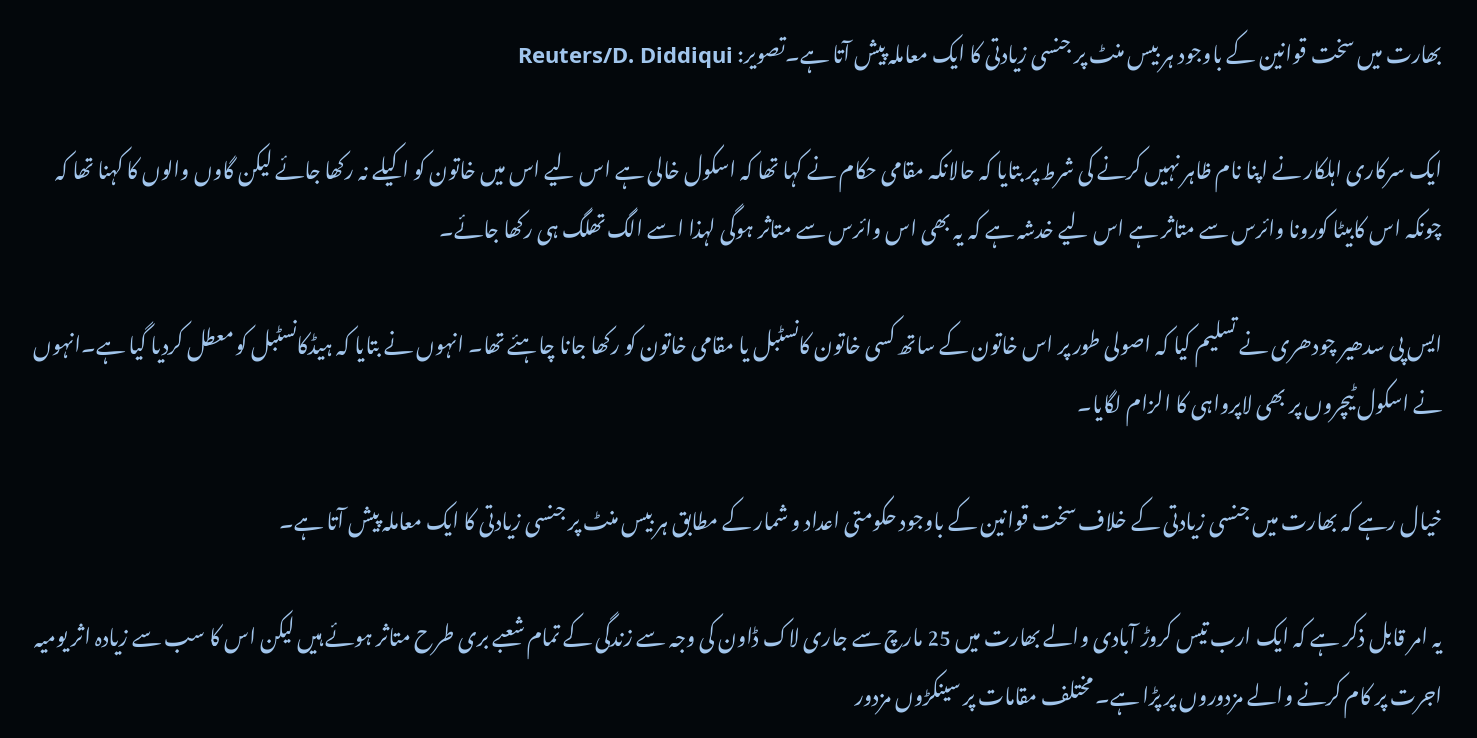بھارت میں سخت قوانین کے باوجود ہر بیس منٹ پر جنسی زیادتی کا ایک معاملہ پیش آتا ہے۔تصویر: Reuters/D. Diddiqui

ایک سرکاری اہلکار نے اپنا نام ظاہر نہیں کرنے کی شرط پر بتایا کہ حالانکہ مقامی حکام نے کہا تھا کہ اسکول خالی ہے اس لیے اس میں خاتون کو اکیلے نہ رکھا جائے لیکن گاوں والوں کا کہنا تھا کہ چونکہ اس کابیٹا کورونا وائرس سے متاثر ہے اس لیے خدشہ ہے کہ یہ بھی اس وائرس سے متاثر ہوگی لہذا اسے الگ تھلگ ہی رکھا جائے۔

ایس پی سدھیر چودھری نے تسلیم کیا کہ اصولی طور پر اس خاتون کے ساتھ کسی خاتون کانسٹبل یا مقامی خاتون کو رکھا جانا چاہئے تھا۔ انہوں نے بتایا کہ ہیڈکانسٹبل کو معطل کردیا گیا ہے۔انہوں نے اسکول ٹیچروں پر بھی لاپرواہی کا الزام لگایا۔

خیال رہے کہ بھارت میں جنسی زیادتی کے خلاف سخت قوانین کے باوجود حکومتی اعداد و شمار کے مطابق ہر بیس منٹ پر جنسی زیادتی کا ایک معاملہ پیش آتا ہے۔

یہ امر قابل ذکر ہے کہ ایک ارب تیس کروڑ آبادی والے بھارت میں 25 مارچ سے جاری لاک ڈاون کی وجہ سے زندگی کے تمام شعبے بری طرح متاثر ہوئے ہیں لیکن اس کا سب سے زیادہ اثر یومیہ اجرت پر کام کرنے والے مزدوروں پر پڑا ہے۔ مختلف مقامات پر سینکڑوں مزدور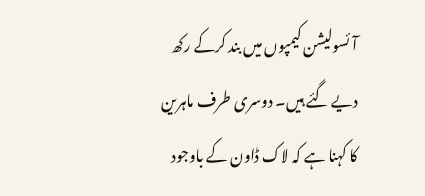آئسولیشن کیمپوں میں بند کرکے رکھ دیے گئے ہیں۔ دوسری طرف ماہرین کا کہنا ہے کہ لاک ڈاون کے باوجود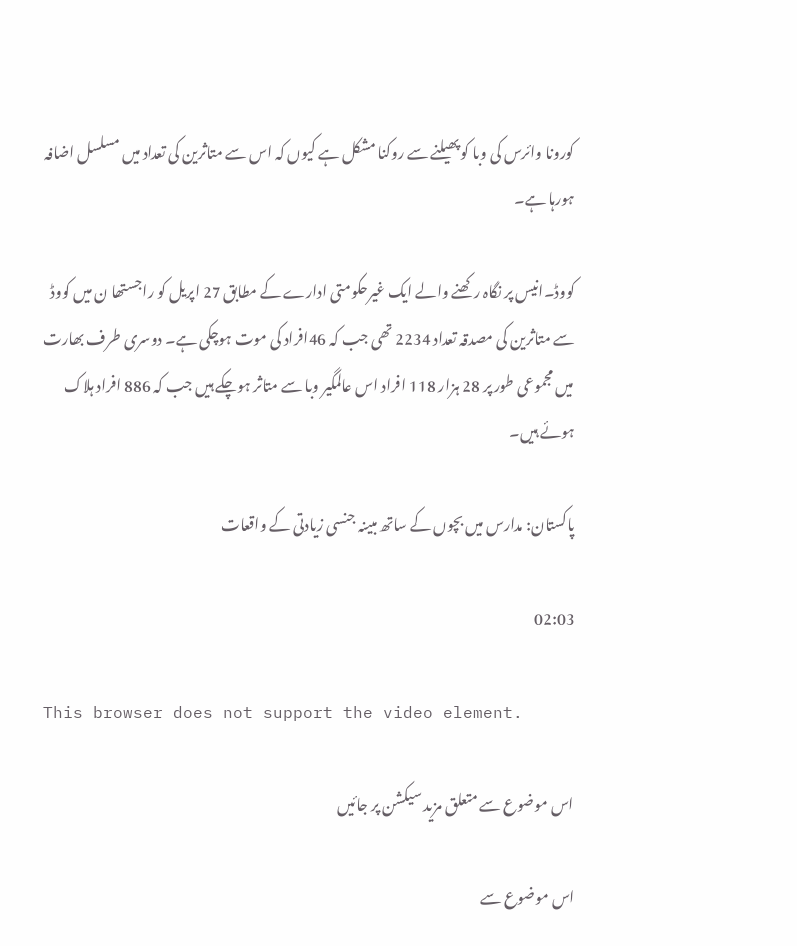کورونا وائرس کی وبا کو پھیلنے سے روکنا مشکل ہے کیوں کہ اس سے متاثرین کی تعداد میں مسلسل اضافہ ہورہا ہے۔

کووڈ۔انیس پر نگاہ رکھنے والے ایک غیرحکومتی ادارے کے مطابق 27 اپریل کو راجستھا ن میں کووڈ سے متاثرین کی مصدقہ تعداد 2234 تھی جب کہ 46افراد کی موت ہوچکی ہے۔ دوسری طرف بھارت میں مجموعی طور پر 28 ہزار 118 افراد اس عالمگیر وبا سے متاثر ہوچکے ہیں جب کہ 886 افراد ہلاک ہوئے ہیں۔

پاکستان: مدارس میں بچوں کے ساتھ مبینہ جنسی زیادتی کے واقعات

02:03

This browser does not support the video element.

اس موضوع سے متعلق مزید سیکشن پر جائیں

اس موضوع سے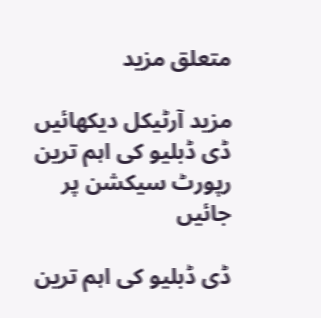متعلق مزید

مزید آرٹیکل دیکھائیں
ڈی ڈبلیو کی اہم ترین رپورٹ سیکشن پر جائیں

ڈی ڈبلیو کی اہم ترین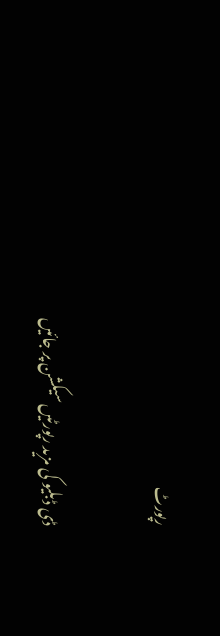رپورٹ

ڈی ڈبلیو کی مزید رپورٹیں سیکشن پر جائیں